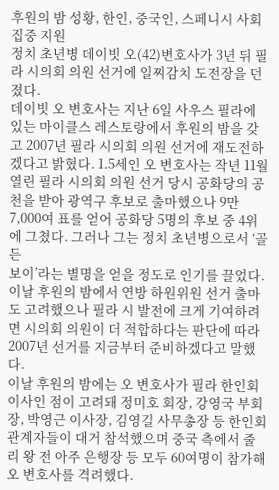후원의 밤 성황, 한인, 중국인, 스페니시 사회 집중 지원
정치 초년병 데이빗 오(42)변호사가 3년 뒤 필라 시의회 의원 선거에 일찌감치 도전장을 던졌다.
데이빗 오 변호사는 지난 6일 사우스 필라에 있는 마이클스 레스토랑에서 후원의 밤을 갖고 2007년 필라 시의회 의원 선거에 재도전하겠다고 밝혔다. 1.5세인 오 변호사는 작년 11월 열린 필라 시의회 의원 선거 당시 공화당의 공천을 받아 광역구 후보로 출마했으나 9만7,000여 표를 얻어 공화당 5명의 후보 중 4위에 그쳤다. 그러나 그는 정치 초년병으로서 ‘골든
보이’라는 별명을 얻을 정도로 인기를 끌었다.
이날 후원의 밤에서 연방 하원위원 선거 출마도 고려했으나 필라 시 발전에 크게 기여하려면 시의회 의원이 더 적합하다는 판단에 따라 2007년 선거를 지금부터 준비하겠다고 말했다.
이날 후원의 밤에는 오 변호사가 필라 한인회 이사인 점이 고려돼 정미호 회장, 강영국 부회장, 박영근 이사장, 김영길 사무총장 등 한인회 관계자들이 대거 참석했으며 중국 측에서 줄리 왕 전 아주 은행장 등 모두 60여명이 참가해 오 변호사를 격려했다.